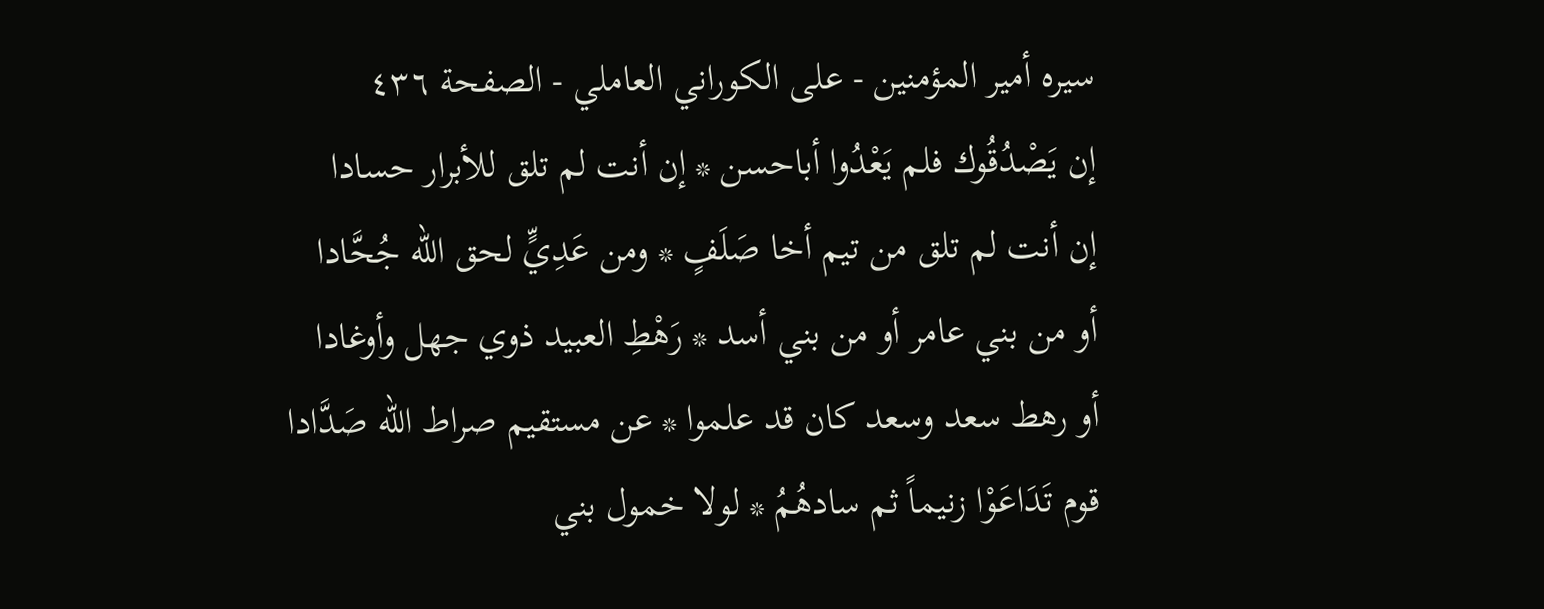سيره أمير المؤمنين - على الكوراني العاملي - الصفحة ٤٣٦
إن يَصْدُقُوك فلم يَعْدُوا أباحسن * إن أنت لم تلق للأبرار حسادا
إن أنت لم تلق من تيم أخا صَلَفٍ * ومن عَدِيٍّ لحق الله جُحَّادا
أو من بني عامر أو من بني أسد * رَهْطِ العبيد ذوي جهل وأوغادا
أو رهط سعد وسعد كان قد علموا * عن مستقيم صراط الله صَدَّادا
قوم تَدَاعَوْا زنيماً ثم سادهُمُ * لولا خمول بني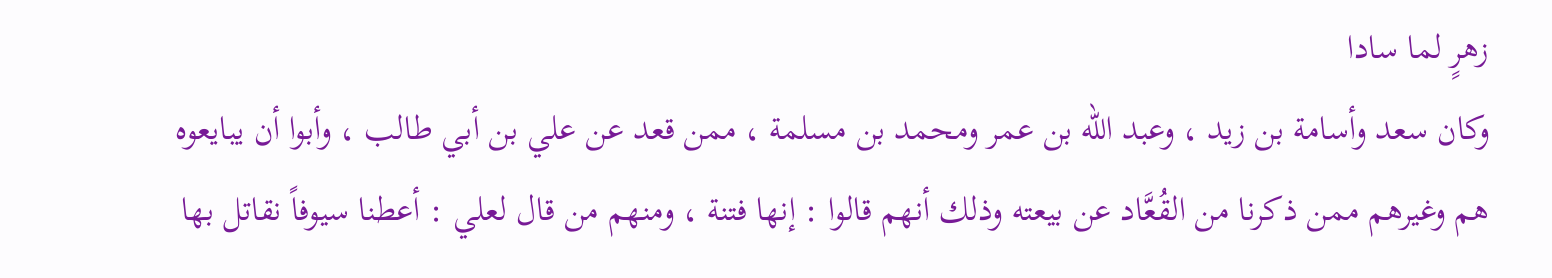زهرٍ لما سادا
وكان سعد وأسامة بن زيد ، وعبد الله بن عمر ومحمد بن مسلمة ، ممن قعد عن علي بن أبي طالب ، وأبوا أن يبايعوه هم وغيرهم ممن ذكرنا من القُعَّاد عن بيعته وذلك أنهم قالوا : إنها فتنة ، ومنهم من قال لعلي : أعطنا سيوفاً نقاتل بها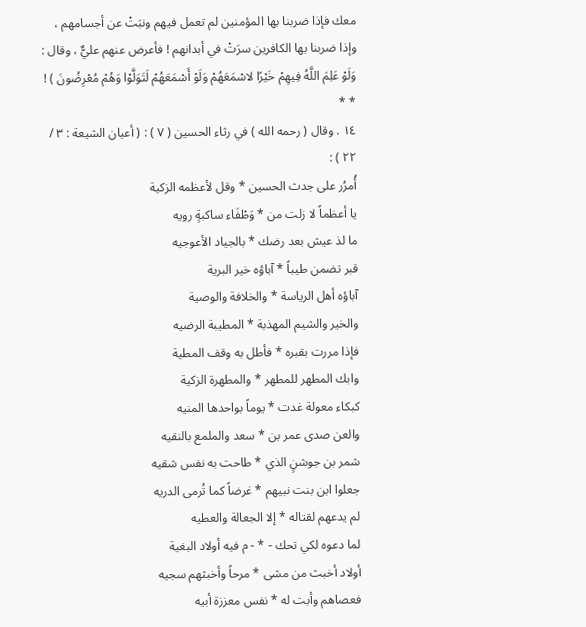معك فإذا ضربنا بها المؤمنين لم تعمل فيهم ونبَتْ عن أجسامهم ، وإذا ضربنا بها الكافرين سرَتْ في أبدانهم ! فأعرض عنهم عليٌّ ، وقال : وَلَوْ عَلِمَ اللَّهُ فِيهِمْ خَيْرًا لاسْمَعَهُمْ وَلَوْ أَسْمَعَهُمْ لَتَوَلَّوْا وَهُمْ مُعْرِضُونَ ) !
* *
١٤ . وقال ( رحمه الله ) في رثاء الحسين ( ٧ ) : ( أعيان الشيعة : ٣ / ٢٢ ) :
أُمرُر على جدث الحسين * وقل لأعظمه الزكية
يا أعظماً لا زلت من * وَطْفَاء ساكبةٍ رويه
ما لذ عيش بعد رضك * بالجياد الأعوجيه
قبر تضمن طيباً * آباؤه خير البرية
آباؤه أهل الرياسة * والخلافة والوصية
والخير والشيم المهذبة * المطيبة الرضيه
فإذا مررت بقبره * فأطل به وقف المطية
وابك المطهر للمطهر * والمطهرة الزكية
كبكاء معولة غدت * يوماً بواحدها المنيه
والعن صدى عمر بن * سعد والملمع بالنقيه
شمر بن جوشنٍ الذي * طاحت به نفس شقيه
جعلوا ابن بنت نبيهم * غرضاً كما تُرمى الدريه
لم يدعهم لقتاله * إلا الجعالة والعطيه
لما دعوه لكي تحك - * - م فيه أولاد البغية
أولاد أخبث من مشى * مرحاً وأخبثهم سجيه
فعصاهم وأبت له * نفس معززة أبيه